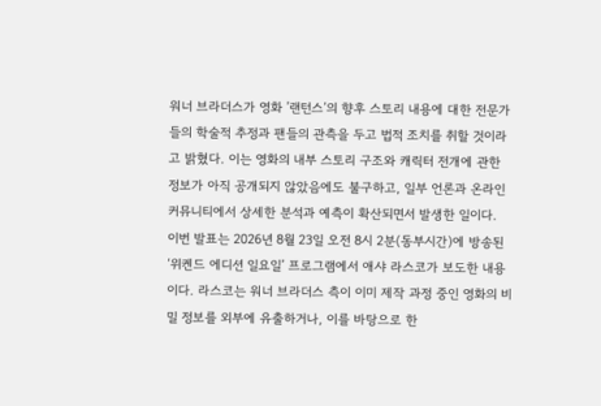워너 브라더스가 영화 ’랜턴스’의 향후 스토리 내용에 대한 전문가들의 학술적 추정과 팬들의 관측을 두고 법적 조치를 취할 것이라고 밝혔다. 이는 영화의 내부 스토리 구조와 캐릭터 전개에 관한 정보가 아직 공개되지 않았음에도 불구하고, 일부 언론과 온라인 커뮤니티에서 상세한 분석과 예측이 확산되면서 발생한 일이다.
이번 발표는 2026년 8월 23일 오전 8시 2분(동부시간)에 방송된 ‘위켄드 에디션 일요일’ 프로그램에서 애샤 라스코가 보도한 내용이다. 라스코는 워너 브라더스 측이 이미 제작 과정 중인 영화의 비밀 정보를 외부에 유출하거나, 이를 바탕으로 한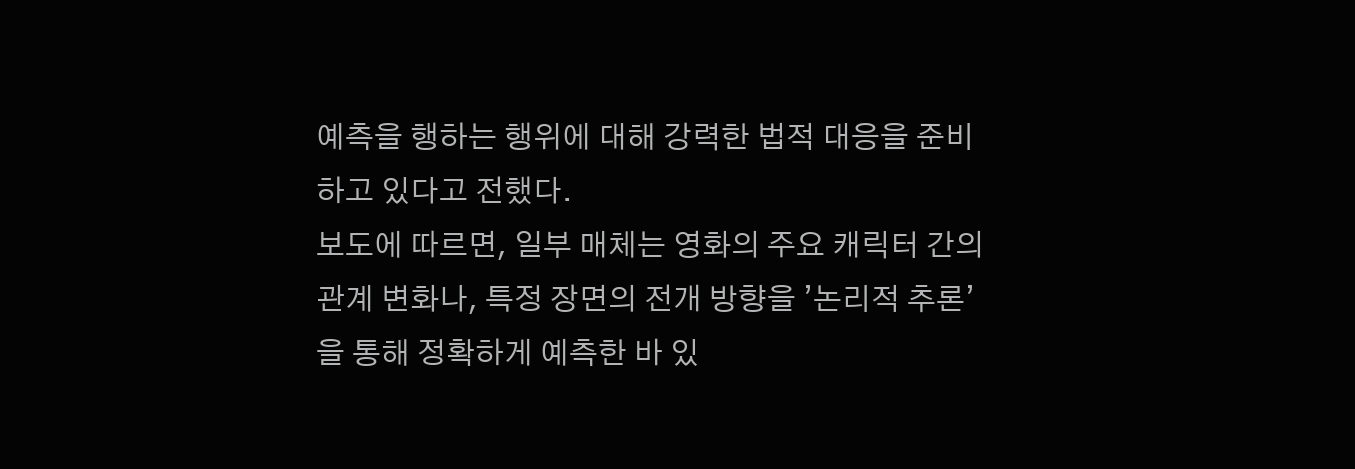예측을 행하는 행위에 대해 강력한 법적 대응을 준비하고 있다고 전했다.
보도에 따르면, 일부 매체는 영화의 주요 캐릭터 간의 관계 변화나, 특정 장면의 전개 방향을 ’논리적 추론’을 통해 정확하게 예측한 바 있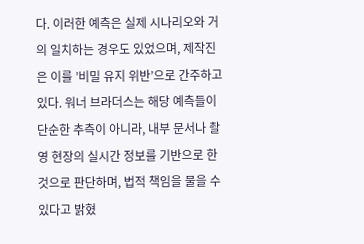다. 이러한 예측은 실제 시나리오와 거의 일치하는 경우도 있었으며, 제작진은 이를 ’비밀 유지 위반’으로 간주하고 있다. 워너 브라더스는 해당 예측들이 단순한 추측이 아니라, 내부 문서나 촬영 현장의 실시간 정보를 기반으로 한 것으로 판단하며, 법적 책임을 물을 수 있다고 밝혔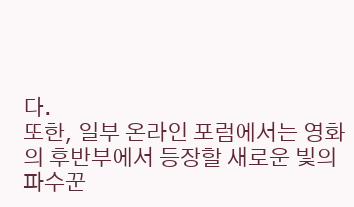다.
또한, 일부 온라인 포럼에서는 영화의 후반부에서 등장할 새로운 빛의 파수꾼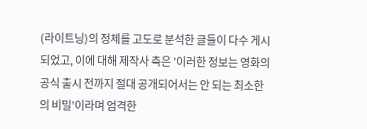(라이트닝)의 정체를 고도로 분석한 글들이 다수 게시되었고, 이에 대해 제작사 측은 ’이러한 정보는 영화의 공식 출시 전까지 절대 공개되어서는 안 되는 최소한의 비밀’이라며 엄격한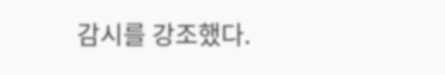감시를 강조했다.